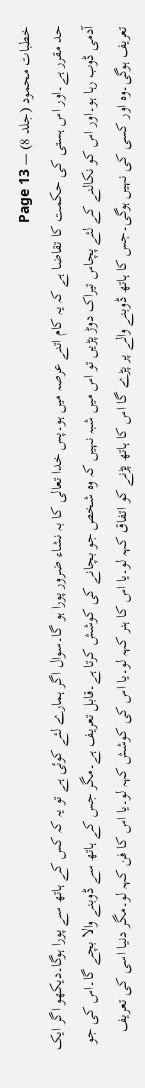خطبات محمود (جلد 8) — Page 13
حد مقرر ہے۔اور اس ہستی کی حکمت کا تقاضا ہے کہ یہ کام اتنے عرصہ میں ہو۔پس خدا تعالی کا بہ نشاء ضرور پورا ہو گا۔سوال اگر ہمارے لئے کوئی ہے تو یہ کہ کس کے ہاتھ سے پورا ہوگا۔دیکھو اگر ایک آدمی ڈوب رہا ہو۔اور اس کو نکالنے کے لئے پچاس تیراک دوڑ پڑیں تو اس میں شبہ نہیں کہ وہ شخص جو بچانے کی کوشش کرتا ہے۔قابل تعریف ہے۔مگر جس کے ہاتھ سے ڈوبنے والا بچے گا۔اس کی جو تعریف ہوگی۔وہ اور کسی کی نہیں ہوگی۔جس کا ہاتھ ڈوبنے والے پر پڑے گا اس کا ہاتھ پڑنے کو اتفاق کہہ لو۔یا اس کا ہنر کہہ لو۔یا اس کی کوشش کہہ لو۔یا اس کا فن کہہ لو۔مگر دنیا اسی کی تعریف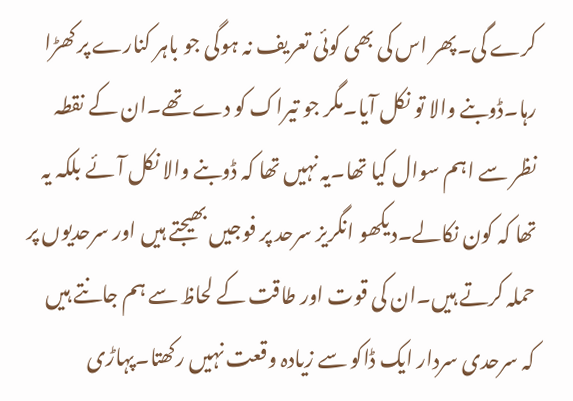کرے گی۔پھر اس کی بھی کوئی تعریف نہ ہوگی جو باہر کنارے پر کھڑا رہا۔ڈوبنے والا تو نکل آیا۔مگر جو تیراک کو دے تھے۔ان کے نقطہ نظر سے اہم سوال کیا تھا۔یہ نہیں تھا کہ ڈوبنے والا نکل آئے بلکہ یہ تھا کہ کون نکالے۔دیکھو انگریز سرحد پر فوجیں بھیجتے ہیں اور سرحدیوں پر حملہ کرتے ہیں۔ان کی قوت اور طاقت کے لحاظ سے ہم جانتے ہیں کہ سرحدی سردار ایک ڈاکو سے زیادہ وقعت نہیں رکھتا۔پہاڑی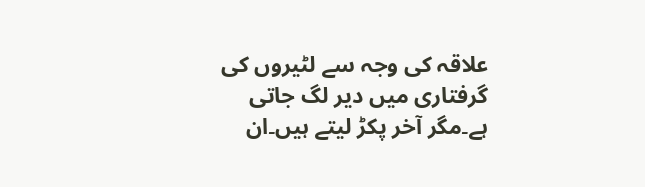علاقہ کی وجہ سے لٹیروں کی گرفتاری میں دیر لگ جاتی ہے۔مگر آخر پکڑ لیتے ہیں۔ان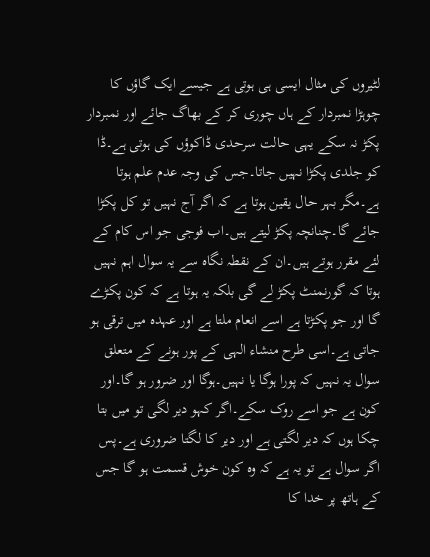لٹیروں کی مثال ایسی ہی ہوتی ہے جیسے ایک گاؤں کا چوہڑا نمبردار کے ہاں چوری کر کے بھاگ جائے اور نمبردار پکڑ نہ سکے یہی حالت سرحدی ڈاکوؤں کی ہوتی ہے۔ڈا کو جلدی پکڑا نہیں جاتا۔جس کی وجہ عدم علم ہوتا ہے۔مگر بہر حال یقین ہوتا ہے کہ اگر آج نہیں تو کل پکڑا جائے گا۔چنانچہ پکڑ لیتے ہیں۔اب فوجی جو اس کام کے لئے مقرر ہوتے ہیں۔ان کے نقطہ نگاہ سے یہ سوال اہم نہیں ہوتا کہ گورنمنٹ پکڑ لے گی بلکہ یہ ہوتا ہے کہ کون پکڑے گا اور جو پکڑتا ہے اسے انعام ملتا ہے اور عہدہ میں ترقی ہو جاتی ہے۔اسی طرح منشاء الہی کے پور ہونے کے متعلق سوال یہ نہیں کہ پورا ہوگا یا نہیں۔ہوگا اور ضرور ہو گا۔اور کون ہے جو اسے روک سکے۔اگر کہو دیر لگی تو میں بتا چکا ہوں کہ دیر لگتی ہے اور دیر کا لگتا ضروری ہے۔پس اگر سوال ہے تو یہ ہے کہ وہ کون خوش قسمت ہو گا جس کے ہاتھ پر خدا کا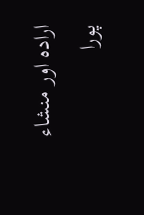ارادہ اور منشاء پورا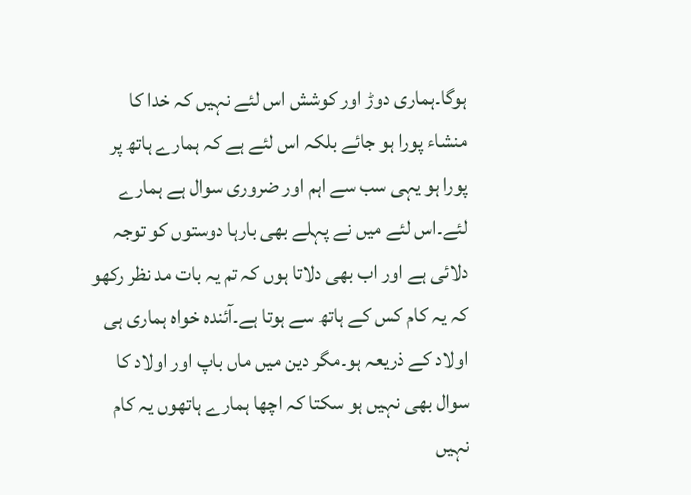ہوگا۔ہماری دوڑ اور کوشش اس لئے نہیں کہ خدا کا منشاء پورا ہو جائے بلکہ اس لئے ہے کہ ہمارے ہاتھ پر پورا ہو یہی سب سے اہم اور ضروری سوال ہے ہمارے لئے۔اس لئے میں نے پہلے بھی بارہا دوستوں کو توجہ دلائی ہے اور اب بھی دلاتا ہوں کہ تم یہ بات مد نظر رکھو کہ یہ کام کس کے ہاتھ سے ہوتا ہے۔آئندہ خواہ ہماری ہی اولاد کے ذریعہ ہو۔مگر دین میں ماں باپ اور اولاد کا سوال بھی نہیں ہو سکتا کہ اچھا ہمارے ہاتھوں یہ کام نہیں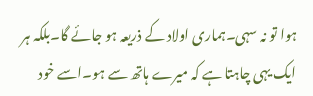ہوا تو نہ سہی۔ہماری اولاد کے ذریعہ ہو جائے گا۔بلکہ ہر ایک یہی چاہتا ہے کہ میرے ہاتھ سے ہو۔اسے خود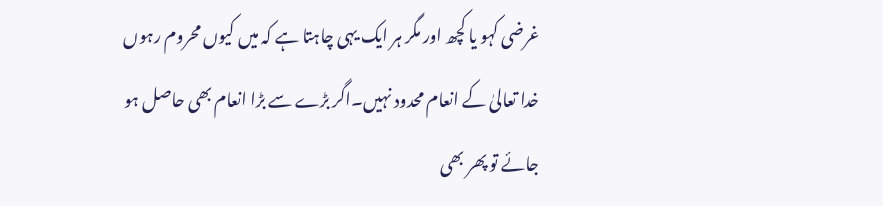غرضی کہو یا کچھ اور مگر ہر ایک یہی چاہتا ہے کہ میں کیوں محروم رہوں خدا تعالیٰ کے انعام محدود نہیں۔اگر بڑے سے بڑا انعام بھی حاصل ہو جائے تو پھر بھی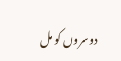دوسروں کو مل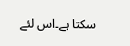سکتا ہے۔اس لئے